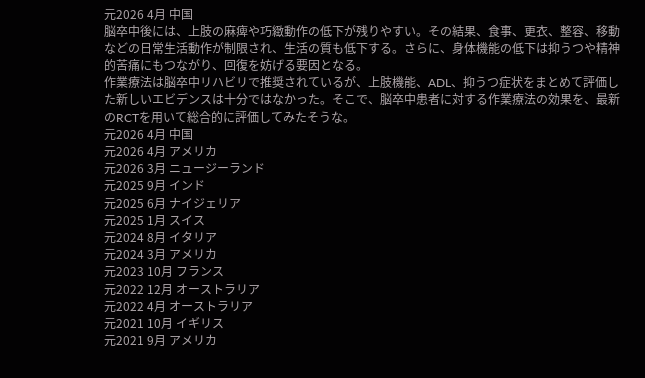元2026 4月 中国
脳卒中後には、上肢の麻痺や巧緻動作の低下が残りやすい。その結果、食事、更衣、整容、移動などの日常生活動作が制限され、生活の質も低下する。さらに、身体機能の低下は抑うつや精神的苦痛にもつながり、回復を妨げる要因となる。
作業療法は脳卒中リハビリで推奨されているが、上肢機能、ADL、抑うつ症状をまとめて評価した新しいエビデンスは十分ではなかった。そこで、脳卒中患者に対する作業療法の効果を、最新のRCTを用いて総合的に評価してみたそうな。
元2026 4月 中国
元2026 4月 アメリカ
元2026 3月 ニュージーランド
元2025 9月 インド
元2025 6月 ナイジェリア
元2025 1月 スイス
元2024 8月 イタリア
元2024 3月 アメリカ
元2023 10月 フランス
元2022 12月 オーストラリア
元2022 4月 オーストラリア
元2021 10月 イギリス
元2021 9月 アメリカ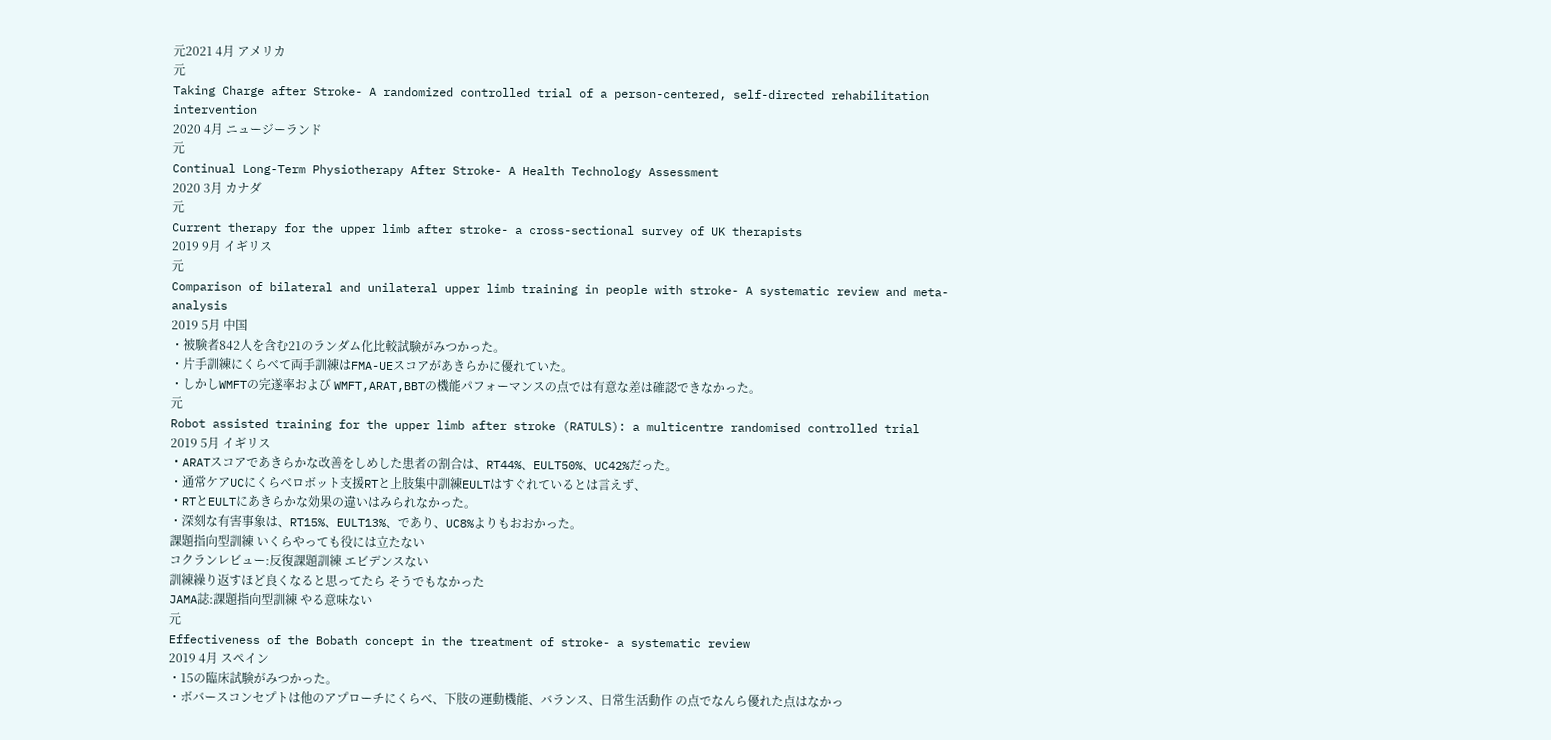元2021 4月 アメリカ
元
Taking Charge after Stroke- A randomized controlled trial of a person-centered, self-directed rehabilitation intervention
2020 4月 ニュージーランド
元
Continual Long-Term Physiotherapy After Stroke- A Health Technology Assessment
2020 3月 カナダ
元
Current therapy for the upper limb after stroke- a cross-sectional survey of UK therapists
2019 9月 イギリス
元
Comparison of bilateral and unilateral upper limb training in people with stroke- A systematic review and meta-analysis
2019 5月 中国
・被験者842人を含む21のランダム化比較試験がみつかった。
・片手訓練にくらべて両手訓練はFMA-UEスコアがあきらかに優れていた。
・しかしWMFTの完遂率および WMFT,ARAT,BBTの機能パフォーマンスの点では有意な差は確認できなかった。
元
Robot assisted training for the upper limb after stroke (RATULS): a multicentre randomised controlled trial
2019 5月 イギリス
・ARATスコアであきらかな改善をしめした患者の割合は、RT44%、EULT50%、UC42%だった。
・通常ケアUCにくらべロボット支援RTと上肢集中訓練EULTはすぐれているとは言えず、
・RTとEULTにあきらかな効果の違いはみられなかった。
・深刻な有害事象は、RT15%、EULT13%、であり、UC8%よりもおおかった。
課題指向型訓練 いくらやっても役には立たない
コクランレビュー:反復課題訓練 エビデンスない
訓練繰り返すほど良くなると思ってたら そうでもなかった
JAMA誌:課題指向型訓練 やる意味ない
元
Effectiveness of the Bobath concept in the treatment of stroke- a systematic review
2019 4月 スペイン
・15の臨床試験がみつかった。
・ボバースコンセプトは他のアプローチにくらべ、下肢の運動機能、バランス、日常生活動作 の点でなんら優れた点はなかっ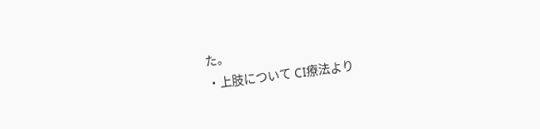た。
・上肢について CI療法より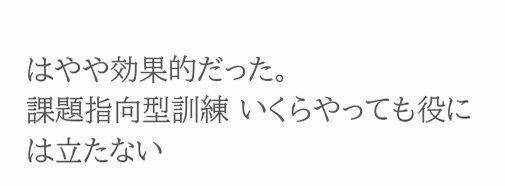はやや効果的だった。
課題指向型訓練 いくらやっても役には立たない